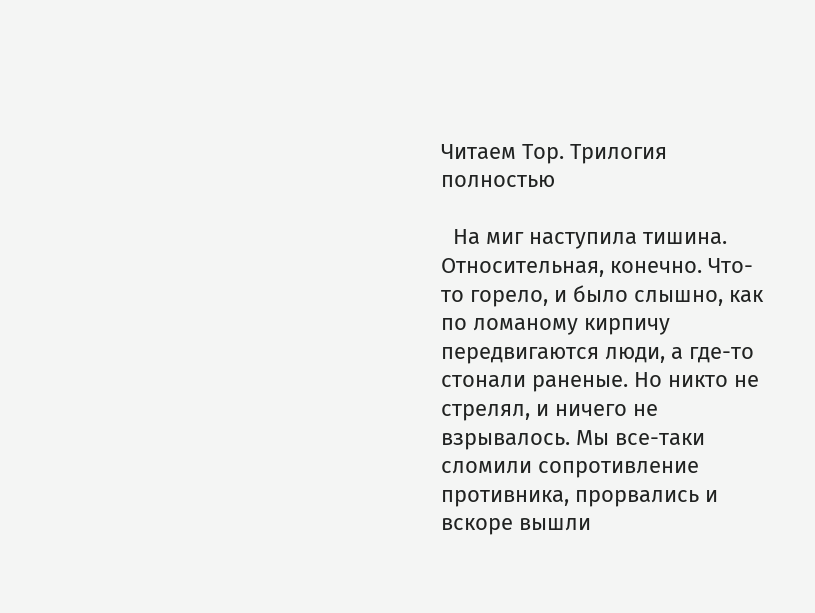Читаем Тор. Трилогия полностью

  На миг наступила тишина. Относительная, конечно. Что-то горело, и было слышно, как по ломаному кирпичу передвигаются люди, а где-то стонали раненые. Но никто не стрелял, и ничего не взрывалось. Мы все-таки сломили сопротивление противника, прорвались и вскоре вышли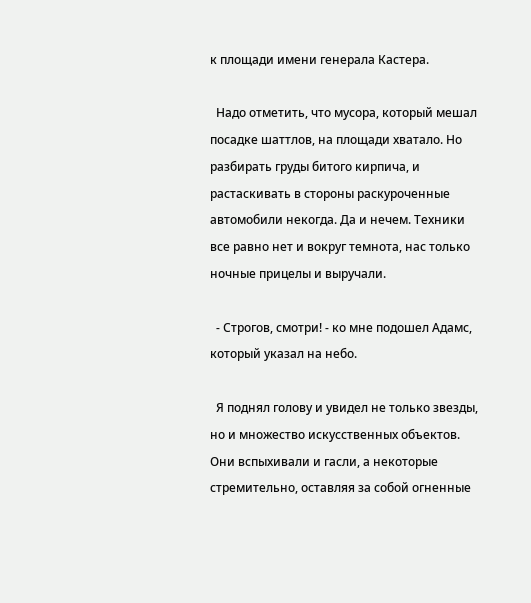к площади имени генерала Кастера.

  Надо отметить, что мусора, который мешал посадке шаттлов, на площади хватало. Но разбирать груды битого кирпича, и растаскивать в стороны раскуроченные автомобили некогда. Да и нечем. Техники все равно нет и вокруг темнота, нас только ночные прицелы и выручали.

  - Строгов, смотри! - ко мне подошел Адамс, который указал на небо.

  Я поднял голову и увидел не только звезды, но и множество искусственных объектов. Они вспыхивали и гасли, а некоторые стремительно, оставляя за собой огненные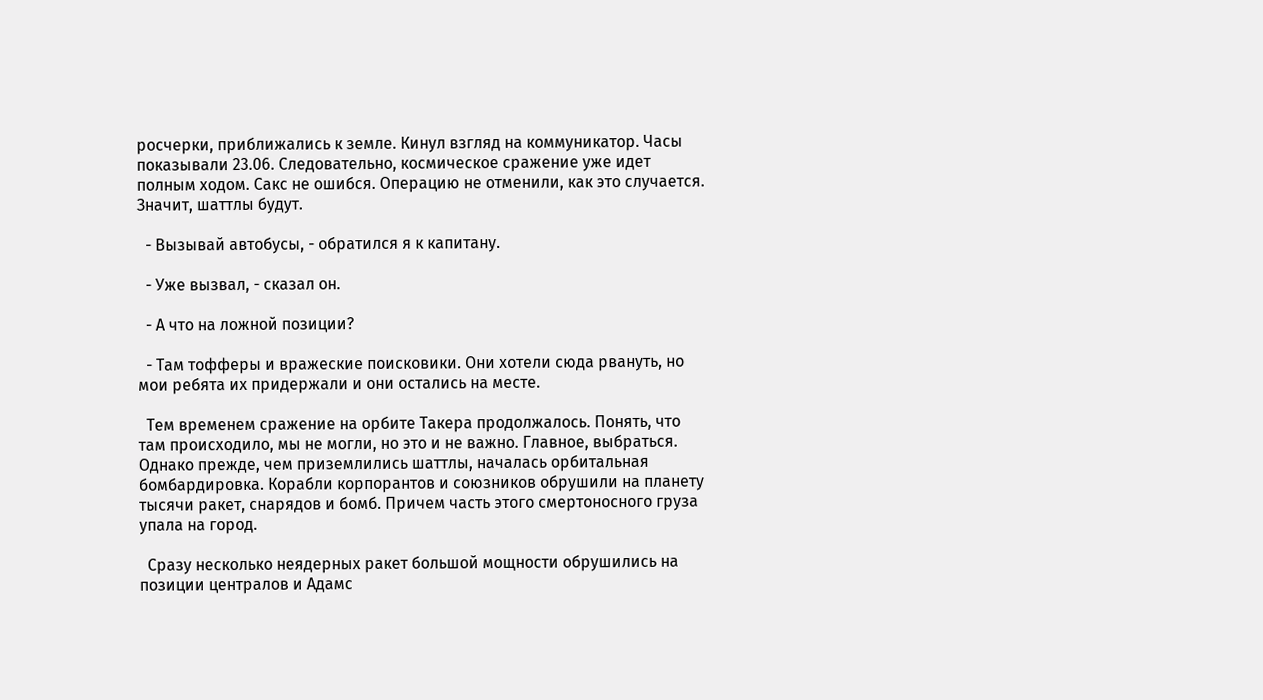росчерки, приближались к земле. Кинул взгляд на коммуникатор. Часы показывали 23.06. Следовательно, космическое сражение уже идет полным ходом. Сакс не ошибся. Операцию не отменили, как это случается. Значит, шаттлы будут.

  - Вызывай автобусы, - обратился я к капитану.

  - Уже вызвал, - сказал он.

  - А что на ложной позиции?

  - Там тофферы и вражеские поисковики. Они хотели сюда рвануть, но мои ребята их придержали и они остались на месте.

  Тем временем сражение на орбите Такера продолжалось. Понять, что там происходило, мы не могли, но это и не важно. Главное, выбраться. Однако прежде, чем приземлились шаттлы, началась орбитальная бомбардировка. Корабли корпорантов и союзников обрушили на планету тысячи ракет, снарядов и бомб. Причем часть этого смертоносного груза упала на город.

  Сразу несколько неядерных ракет большой мощности обрушились на позиции централов и Адамс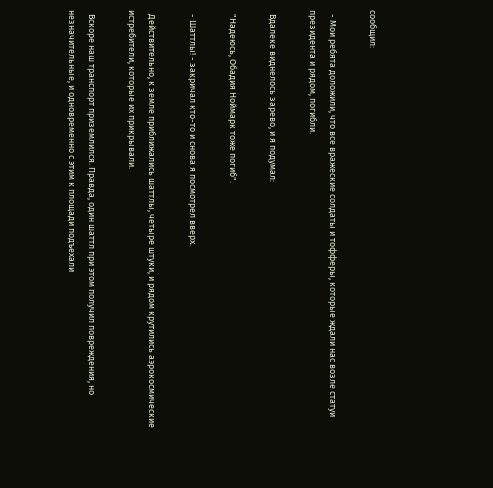сообщил:

  - Мои ребята доложили, что все вражеские солдаты и тофферы, которые ждали нас возле статуи президента и рядом, погибли.

  Вдалеке виднелось зарево, и я подумал:

  "Надеюсь, Обадия Ноймарк тоже погиб".

  - Шаттлы! - закричал кто-то и снова я посмотрел вверх.

  Действительно, к земле приближались шаттлы, четыре штуки, и рядом крутились аэрокосмические истребители, которые их прикрывали.

  Вскоре наш транспорт приземлился. Правда, один шаттл при этом получил повреждения, но незначительные, и одновременно с этим к площади подъехали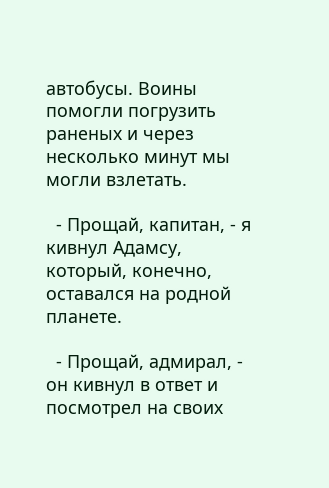автобусы. Воины помогли погрузить раненых и через несколько минут мы могли взлетать.

  - Прощай, капитан, - я кивнул Адамсу, который, конечно, оставался на родной планете.

  - Прощай, адмирал, - он кивнул в ответ и посмотрел на своих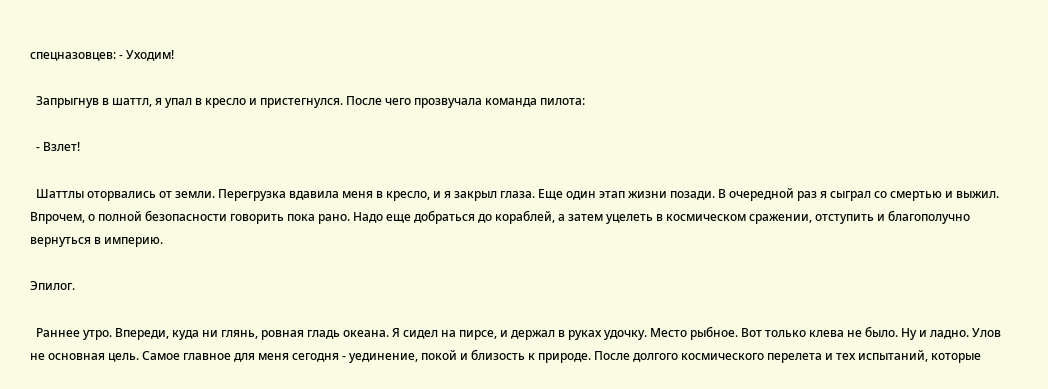спецназовцев: - Уходим!

  Запрыгнув в шаттл, я упал в кресло и пристегнулся. После чего прозвучала команда пилота:

  - Взлет!

  Шаттлы оторвались от земли. Перегрузка вдавила меня в кресло, и я закрыл глаза. Еще один этап жизни позади. В очередной раз я сыграл со смертью и выжил. Впрочем, о полной безопасности говорить пока рано. Надо еще добраться до кораблей, а затем уцелеть в космическом сражении, отступить и благополучно вернуться в империю.

Эпилог.

  Раннее утро. Впереди, куда ни глянь, ровная гладь океана. Я сидел на пирсе, и держал в руках удочку. Место рыбное. Вот только клева не было. Ну и ладно. Улов не основная цель. Самое главное для меня сегодня - уединение, покой и близость к природе. После долгого космического перелета и тех испытаний, которые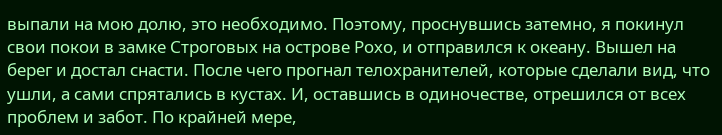выпали на мою долю, это необходимо. Поэтому, проснувшись затемно, я покинул свои покои в замке Строговых на острове Рохо, и отправился к океану. Вышел на берег и достал снасти. После чего прогнал телохранителей, которые сделали вид, что ушли, а сами спрятались в кустах. И, оставшись в одиночестве, отрешился от всех проблем и забот. По крайней мере,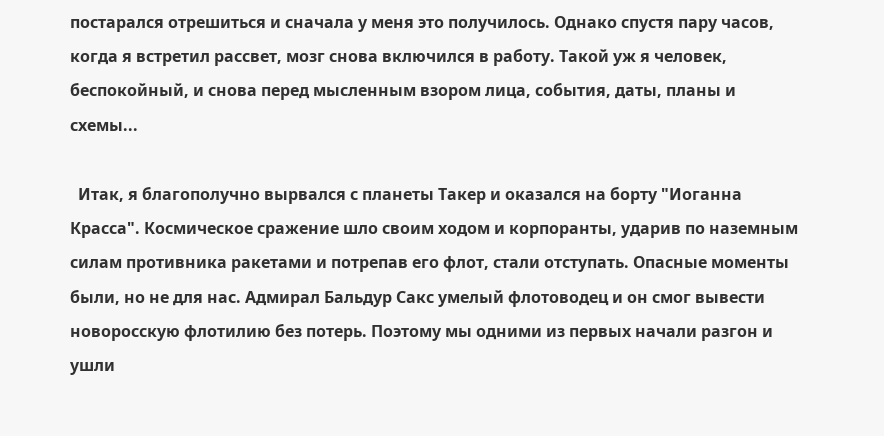постарался отрешиться и сначала у меня это получилось. Однако спустя пару часов, когда я встретил рассвет, мозг снова включился в работу. Такой уж я человек, беспокойный, и снова перед мысленным взором лица, события, даты, планы и схемы...

  Итак, я благополучно вырвался с планеты Такер и оказался на борту "Иоганна Красса". Космическое сражение шло своим ходом и корпоранты, ударив по наземным силам противника ракетами и потрепав его флот, стали отступать. Опасные моменты были, но не для нас. Адмирал Бальдур Сакс умелый флотоводец и он смог вывести новоросскую флотилию без потерь. Поэтому мы одними из первых начали разгон и ушли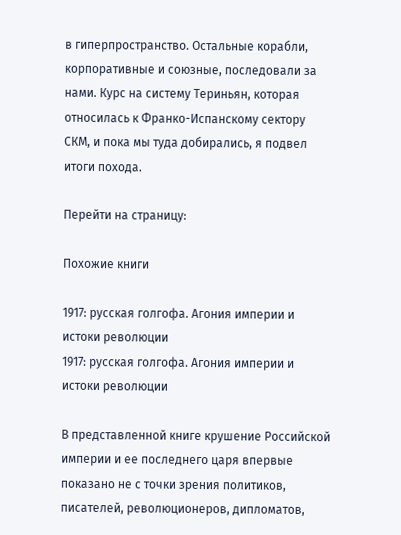в гиперпространство. Остальные корабли, корпоративные и союзные, последовали за нами. Курс на систему Териньян, которая относилась к Франко-Испанскому сектору СКМ, и пока мы туда добирались, я подвел итоги похода.

Перейти на страницу:

Похожие книги

1917: русская голгофа. Агония империи и истоки революции
1917: русская голгофа. Агония империи и истоки революции

В представленной книге крушение Российской империи и ее последнего царя впервые показано не с точки зрения политиков, писателей, революционеров, дипломатов,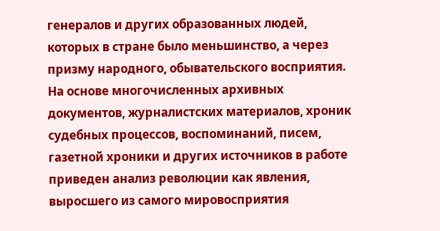генералов и других образованных людей, которых в стране было меньшинство, а через призму народного, обывательского восприятия. На основе многочисленных архивных документов, журналистских материалов, хроник судебных процессов, воспоминаний, писем, газетной хроники и других источников в работе приведен анализ революции как явления, выросшего из самого мировосприятия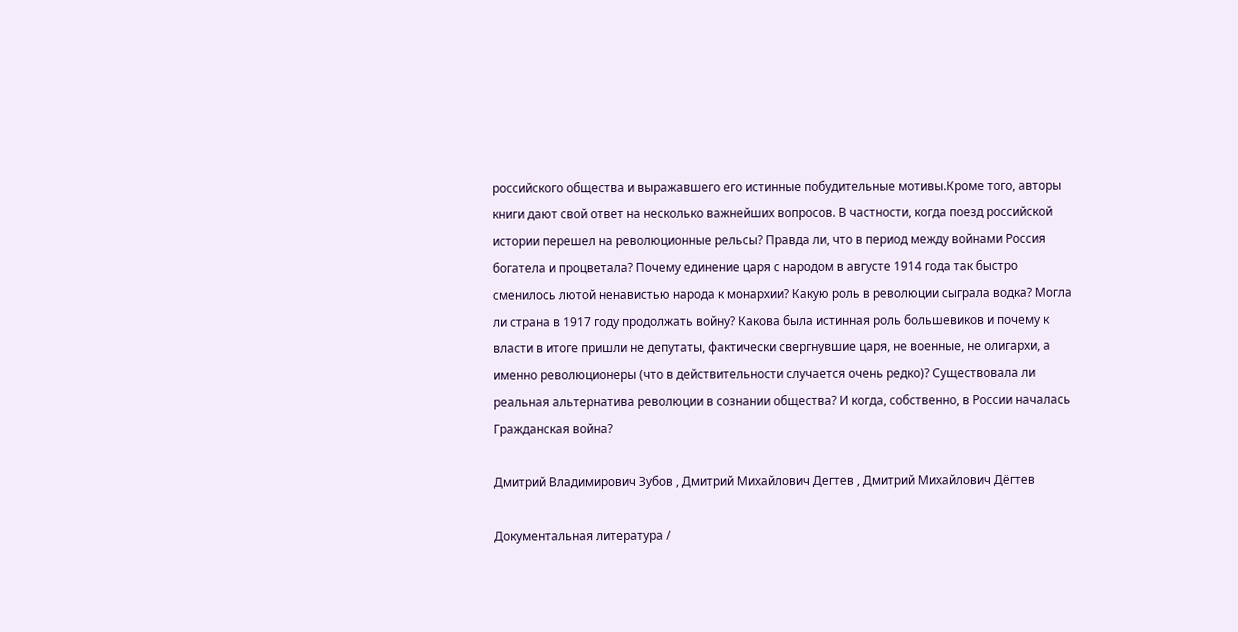российского общества и выражавшего его истинные побудительные мотивы.Кроме того, авторы книги дают свой ответ на несколько важнейших вопросов. В частности, когда поезд российской истории перешел на революционные рельсы? Правда ли, что в период между войнами Россия богатела и процветала? Почему единение царя с народом в августе 1914 года так быстро сменилось лютой ненавистью народа к монархии? Какую роль в революции сыграла водка? Могла ли страна в 1917 году продолжать войну? Какова была истинная роль большевиков и почему к власти в итоге пришли не депутаты, фактически свергнувшие царя, не военные, не олигархи, а именно революционеры (что в действительности случается очень редко)? Существовала ли реальная альтернатива революции в сознании общества? И когда, собственно, в России началась Гражданская война?

Дмитрий Владимирович Зубов , Дмитрий Михайлович Дегтев , Дмитрий Михайлович Дёгтев

Документальная литература /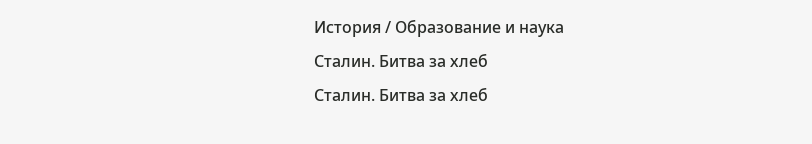История / Образование и наука
Сталин. Битва за хлеб
Сталин. Битва за хлеб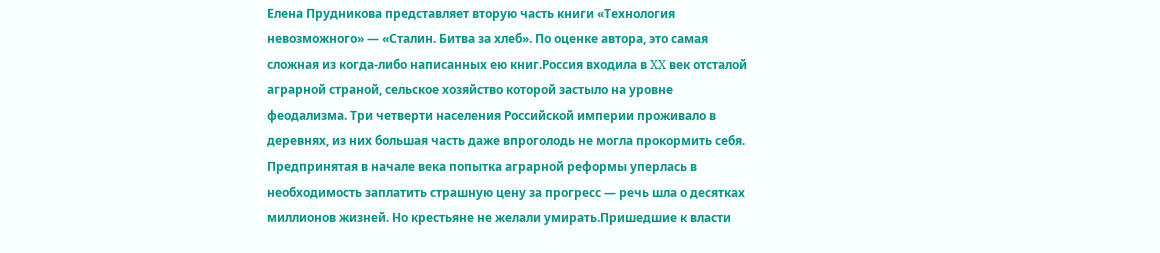Елена Прудникова представляет вторую часть книги «Технология невозможного» — «Сталин. Битва за хлеб». По оценке автора, это самая сложная из когда-либо написанных ею книг.Россия входила в XX век отсталой аграрной страной, сельское хозяйство которой застыло на уровне феодализма. Три четверти населения Российской империи проживало в деревнях, из них большая часть даже впроголодь не могла прокормить себя. Предпринятая в начале века попытка аграрной реформы уперлась в необходимость заплатить страшную цену за прогресс — речь шла о десятках миллионов жизней. Но крестьяне не желали умирать.Пришедшие к власти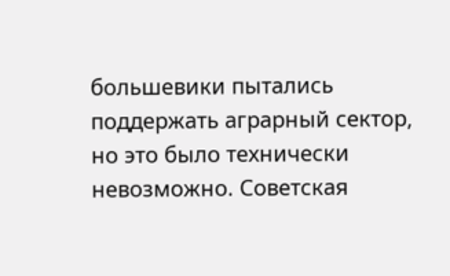большевики пытались поддержать аграрный сектор, но это было технически невозможно. Советская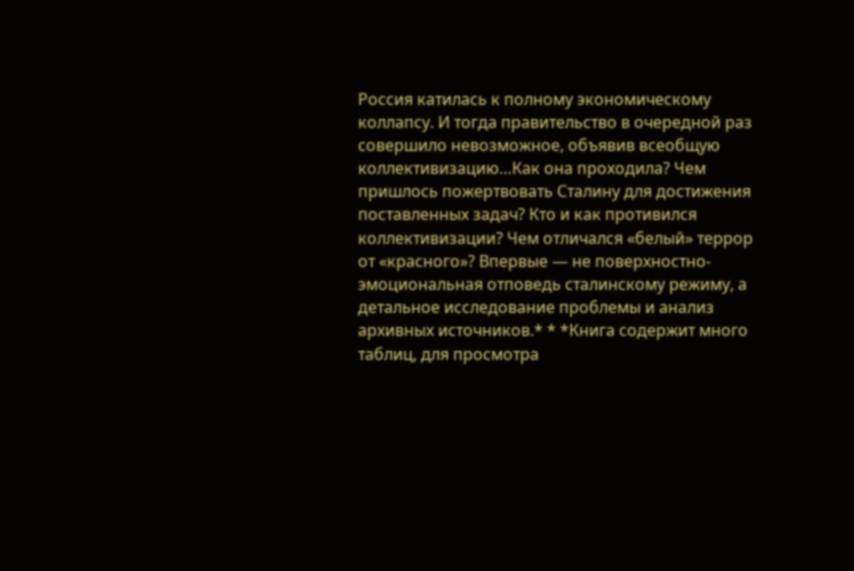Россия катилась к полному экономическому коллапсу. И тогда правительство в очередной раз совершило невозможное, объявив всеобщую коллективизацию…Как она проходила? Чем пришлось пожертвовать Сталину для достижения поставленных задач? Кто и как противился коллективизации? Чем отличался «белый» террор от «красного»? Впервые — не поверхностно-эмоциональная отповедь сталинскому режиму, а детальное исследование проблемы и анализ архивных источников.* * *Книга содержит много таблиц, для просмотра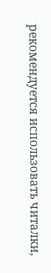рекомендуется использовать читалки,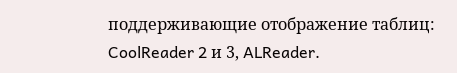поддерживающие отображение таблиц: CoolReader 2 и 3, ALReader.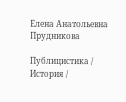Елена Анатольевна Прудникова

Публицистика / История /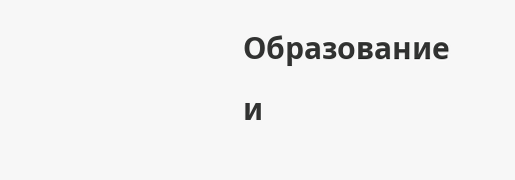Образование и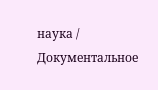наука / Документальное